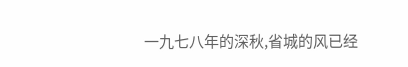一九七八年的深秋,省城的风已经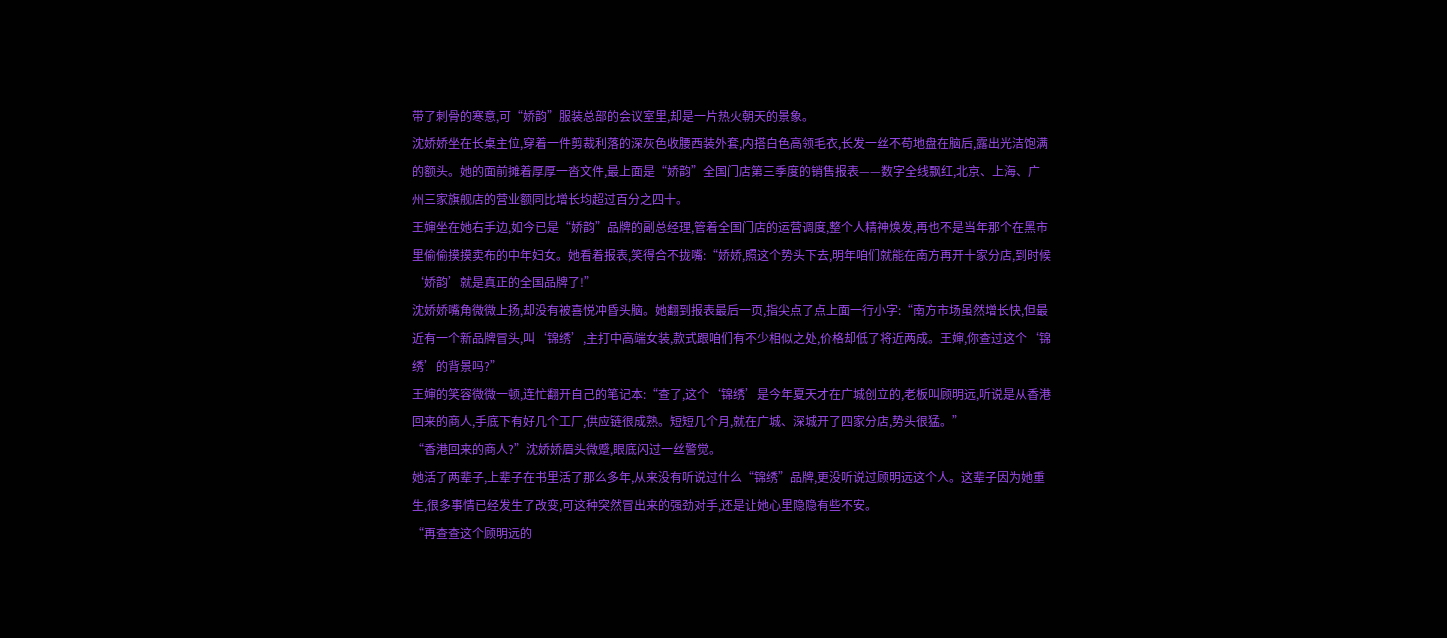带了刺骨的寒意,可“娇韵”服装总部的会议室里,却是一片热火朝天的景象。
沈娇娇坐在长桌主位,穿着一件剪裁利落的深灰色收腰西装外套,内搭白色高领毛衣,长发一丝不苟地盘在脑后,露出光洁饱满的额头。她的面前摊着厚厚一沓文件,最上面是“娇韵”全国门店第三季度的销售报表——数字全线飘红,北京、上海、广州三家旗舰店的营业额同比增长均超过百分之四十。
王婶坐在她右手边,如今已是“娇韵”品牌的副总经理,管着全国门店的运营调度,整个人精神焕发,再也不是当年那个在黑市里偷偷摸摸卖布的中年妇女。她看着报表,笑得合不拢嘴:“娇娇,照这个势头下去,明年咱们就能在南方再开十家分店,到时候‘娇韵’就是真正的全国品牌了!”
沈娇娇嘴角微微上扬,却没有被喜悦冲昏头脑。她翻到报表最后一页,指尖点了点上面一行小字:“南方市场虽然增长快,但最近有一个新品牌冒头,叫‘锦绣’,主打中高端女装,款式跟咱们有不少相似之处,价格却低了将近两成。王婶,你查过这个‘锦绣’的背景吗?”
王婶的笑容微微一顿,连忙翻开自己的笔记本:“查了,这个‘锦绣’是今年夏天才在广城创立的,老板叫顾明远,听说是从香港回来的商人,手底下有好几个工厂,供应链很成熟。短短几个月,就在广城、深城开了四家分店,势头很猛。”
“香港回来的商人?”沈娇娇眉头微蹙,眼底闪过一丝警觉。
她活了两辈子,上辈子在书里活了那么多年,从来没有听说过什么“锦绣”品牌,更没听说过顾明远这个人。这辈子因为她重生,很多事情已经发生了改变,可这种突然冒出来的强劲对手,还是让她心里隐隐有些不安。
“再查查这个顾明远的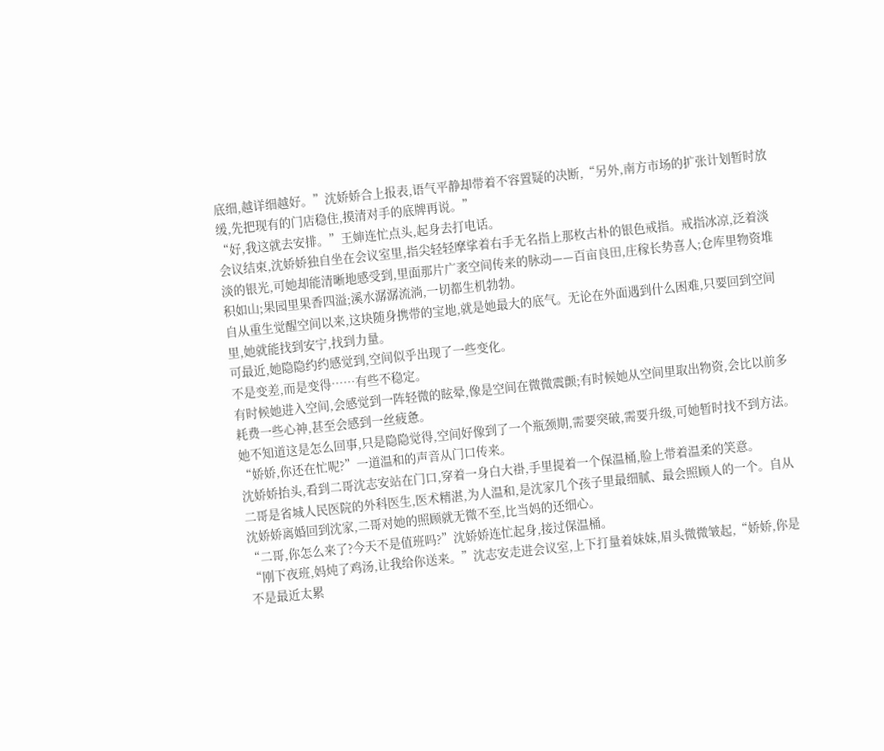底细,越详细越好。”沈娇娇合上报表,语气平静却带着不容置疑的决断,“另外,南方市场的扩张计划暂时放缓,先把现有的门店稳住,摸清对手的底牌再说。”
“好,我这就去安排。”王婶连忙点头,起身去打电话。
会议结束,沈娇娇独自坐在会议室里,指尖轻轻摩挲着右手无名指上那枚古朴的银色戒指。戒指冰凉,泛着淡淡的银光,可她却能清晰地感受到,里面那片广袤空间传来的脉动——百亩良田,庄稼长势喜人;仓库里物资堆积如山;果园里果香四溢;溪水潺潺流淌,一切都生机勃勃。
自从重生觉醒空间以来,这块随身携带的宝地,就是她最大的底气。无论在外面遇到什么困难,只要回到空间里,她就能找到安宁,找到力量。
可最近,她隐隐约约感觉到,空间似乎出现了一些变化。
不是变差,而是变得……有些不稳定。
有时候她进入空间,会感觉到一阵轻微的眩晕,像是空间在微微震颤;有时候她从空间里取出物资,会比以前多耗费一些心神,甚至会感到一丝疲惫。
她不知道这是怎么回事,只是隐隐觉得,空间好像到了一个瓶颈期,需要突破,需要升级,可她暂时找不到方法。
“娇娇,你还在忙呢?”一道温和的声音从门口传来。
沈娇娇抬头,看到二哥沈志安站在门口,穿着一身白大褂,手里提着一个保温桶,脸上带着温柔的笑意。
二哥是省城人民医院的外科医生,医术精湛,为人温和,是沈家几个孩子里最细腻、最会照顾人的一个。自从沈娇娇离婚回到沈家,二哥对她的照顾就无微不至,比当妈的还细心。
“二哥,你怎么来了?今天不是值班吗?”沈娇娇连忙起身,接过保温桶。
“刚下夜班,妈炖了鸡汤,让我给你送来。”沈志安走进会议室,上下打量着妹妹,眉头微微皱起,“娇娇,你是不是最近太累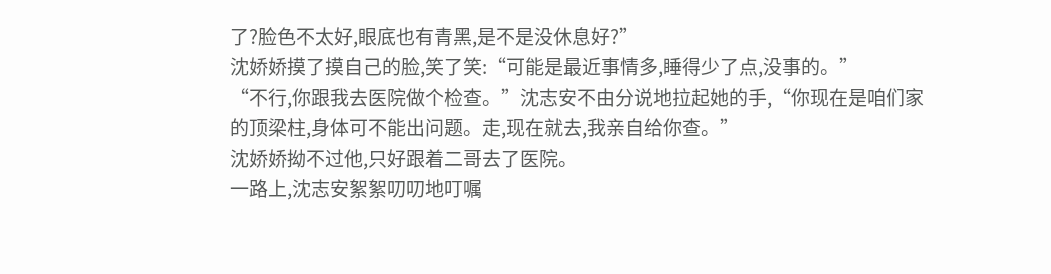了?脸色不太好,眼底也有青黑,是不是没休息好?”
沈娇娇摸了摸自己的脸,笑了笑:“可能是最近事情多,睡得少了点,没事的。”
“不行,你跟我去医院做个检查。”沈志安不由分说地拉起她的手,“你现在是咱们家的顶梁柱,身体可不能出问题。走,现在就去,我亲自给你查。”
沈娇娇拗不过他,只好跟着二哥去了医院。
一路上,沈志安絮絮叨叨地叮嘱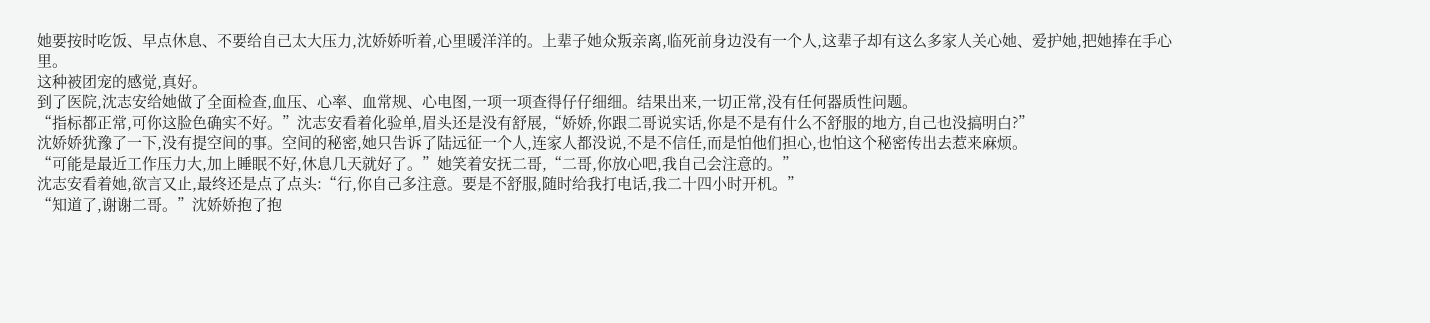她要按时吃饭、早点休息、不要给自己太大压力,沈娇娇听着,心里暖洋洋的。上辈子她众叛亲离,临死前身边没有一个人,这辈子却有这么多家人关心她、爱护她,把她捧在手心里。
这种被团宠的感觉,真好。
到了医院,沈志安给她做了全面检查,血压、心率、血常规、心电图,一项一项查得仔仔细细。结果出来,一切正常,没有任何器质性问题。
“指标都正常,可你这脸色确实不好。”沈志安看着化验单,眉头还是没有舒展,“娇娇,你跟二哥说实话,你是不是有什么不舒服的地方,自己也没搞明白?”
沈娇娇犹豫了一下,没有提空间的事。空间的秘密,她只告诉了陆远征一个人,连家人都没说,不是不信任,而是怕他们担心,也怕这个秘密传出去惹来麻烦。
“可能是最近工作压力大,加上睡眠不好,休息几天就好了。”她笑着安抚二哥,“二哥,你放心吧,我自己会注意的。”
沈志安看着她,欲言又止,最终还是点了点头:“行,你自己多注意。要是不舒服,随时给我打电话,我二十四小时开机。”
“知道了,谢谢二哥。”沈娇娇抱了抱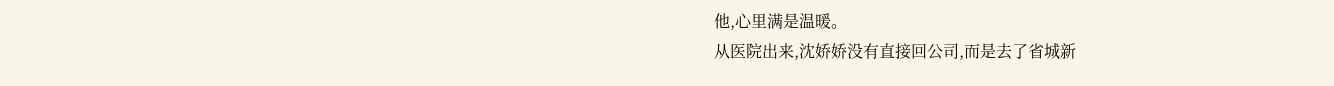他,心里满是温暖。
从医院出来,沈娇娇没有直接回公司,而是去了省城新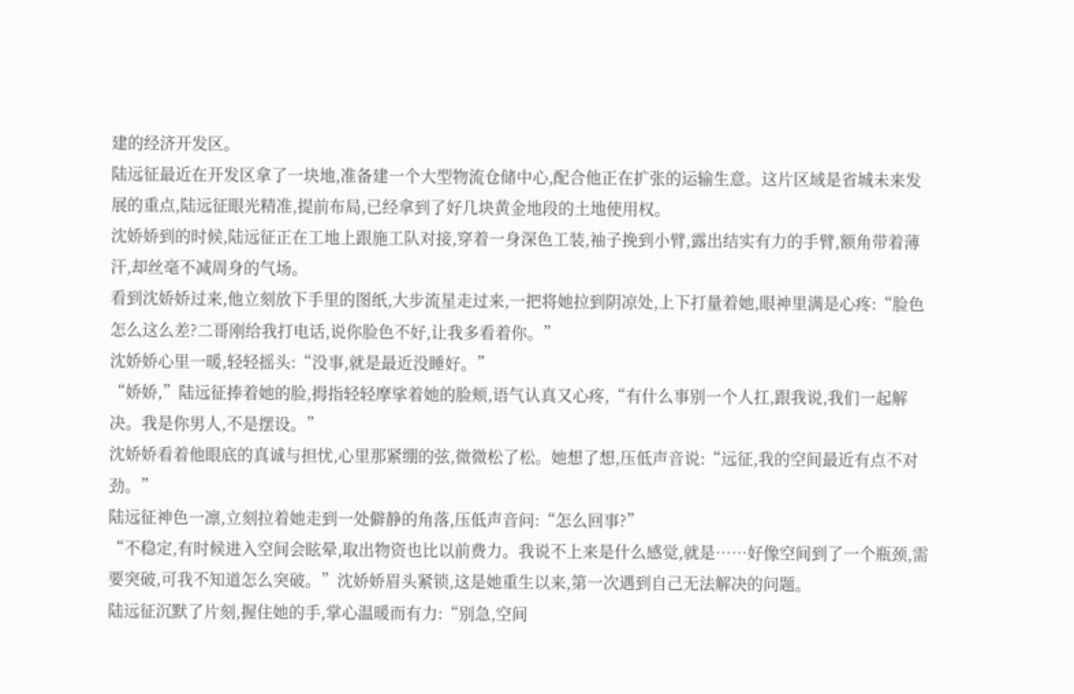建的经济开发区。
陆远征最近在开发区拿了一块地,准备建一个大型物流仓储中心,配合他正在扩张的运输生意。这片区域是省城未来发展的重点,陆远征眼光精准,提前布局,已经拿到了好几块黄金地段的土地使用权。
沈娇娇到的时候,陆远征正在工地上跟施工队对接,穿着一身深色工装,袖子挽到小臂,露出结实有力的手臂,额角带着薄汗,却丝毫不减周身的气场。
看到沈娇娇过来,他立刻放下手里的图纸,大步流星走过来,一把将她拉到阴凉处,上下打量着她,眼神里满是心疼:“脸色怎么这么差?二哥刚给我打电话,说你脸色不好,让我多看着你。”
沈娇娇心里一暖,轻轻摇头:“没事,就是最近没睡好。”
“娇娇,”陆远征捧着她的脸,拇指轻轻摩挲着她的脸颊,语气认真又心疼,“有什么事别一个人扛,跟我说,我们一起解决。我是你男人,不是摆设。”
沈娇娇看着他眼底的真诚与担忧,心里那紧绷的弦,微微松了松。她想了想,压低声音说:“远征,我的空间最近有点不对劲。”
陆远征神色一凛,立刻拉着她走到一处僻静的角落,压低声音问:“怎么回事?”
“不稳定,有时候进入空间会眩晕,取出物资也比以前费力。我说不上来是什么感觉,就是……好像空间到了一个瓶颈,需要突破,可我不知道怎么突破。”沈娇娇眉头紧锁,这是她重生以来,第一次遇到自己无法解决的问题。
陆远征沉默了片刻,握住她的手,掌心温暖而有力:“别急,空间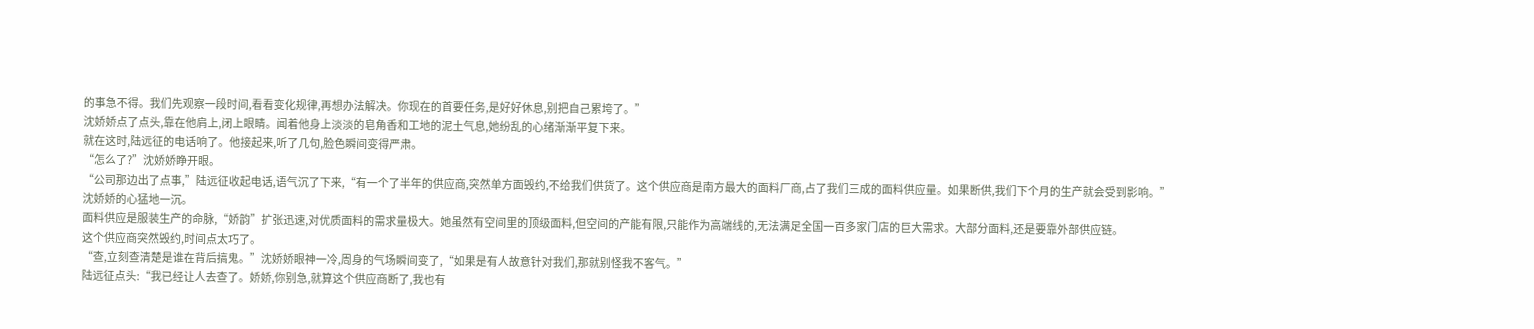的事急不得。我们先观察一段时间,看看变化规律,再想办法解决。你现在的首要任务,是好好休息,别把自己累垮了。”
沈娇娇点了点头,靠在他肩上,闭上眼睛。闻着他身上淡淡的皂角香和工地的泥土气息,她纷乱的心绪渐渐平复下来。
就在这时,陆远征的电话响了。他接起来,听了几句,脸色瞬间变得严肃。
“怎么了?”沈娇娇睁开眼。
“公司那边出了点事,”陆远征收起电话,语气沉了下来,“有一个了半年的供应商,突然单方面毁约,不给我们供货了。这个供应商是南方最大的面料厂商,占了我们三成的面料供应量。如果断供,我们下个月的生产就会受到影响。”
沈娇娇的心猛地一沉。
面料供应是服装生产的命脉,“娇韵”扩张迅速,对优质面料的需求量极大。她虽然有空间里的顶级面料,但空间的产能有限,只能作为高端线的,无法满足全国一百多家门店的巨大需求。大部分面料,还是要靠外部供应链。
这个供应商突然毁约,时间点太巧了。
“查,立刻查清楚是谁在背后搞鬼。”沈娇娇眼神一冷,周身的气场瞬间变了,“如果是有人故意针对我们,那就别怪我不客气。”
陆远征点头:“我已经让人去查了。娇娇,你别急,就算这个供应商断了,我也有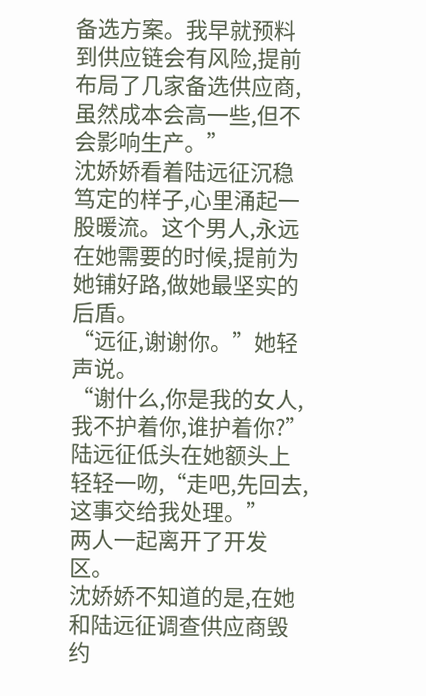备选方案。我早就预料到供应链会有风险,提前布局了几家备选供应商,虽然成本会高一些,但不会影响生产。”
沈娇娇看着陆远征沉稳笃定的样子,心里涌起一股暖流。这个男人,永远在她需要的时候,提前为她铺好路,做她最坚实的后盾。
“远征,谢谢你。”她轻声说。
“谢什么,你是我的女人,我不护着你,谁护着你?”陆远征低头在她额头上轻轻一吻,“走吧,先回去,这事交给我处理。”
两人一起离开了开发区。
沈娇娇不知道的是,在她和陆远征调查供应商毁约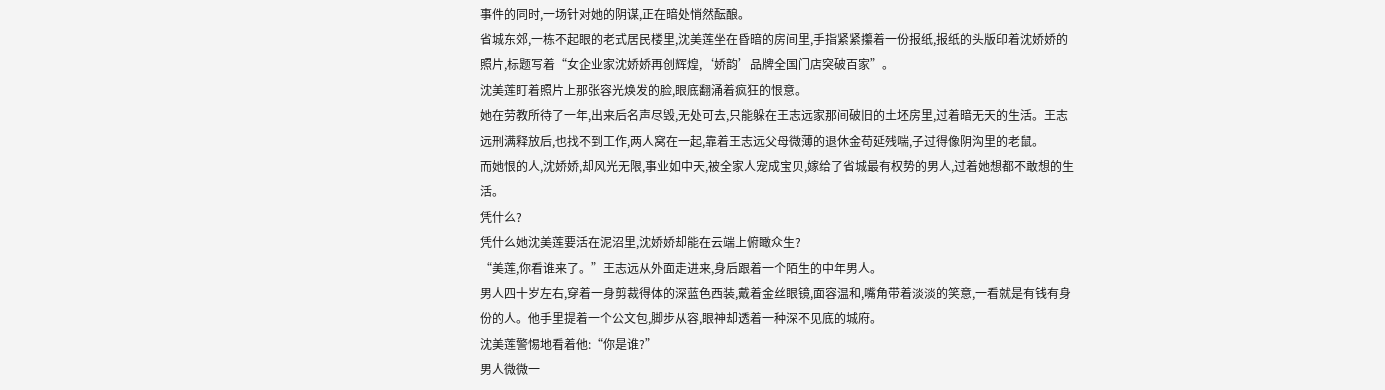事件的同时,一场针对她的阴谋,正在暗处悄然酝酿。
省城东郊,一栋不起眼的老式居民楼里,沈美莲坐在昏暗的房间里,手指紧紧攥着一份报纸,报纸的头版印着沈娇娇的照片,标题写着“女企业家沈娇娇再创辉煌,‘娇韵’品牌全国门店突破百家”。
沈美莲盯着照片上那张容光焕发的脸,眼底翻涌着疯狂的恨意。
她在劳教所待了一年,出来后名声尽毁,无处可去,只能躲在王志远家那间破旧的土坯房里,过着暗无天的生活。王志远刑满释放后,也找不到工作,两人窝在一起,靠着王志远父母微薄的退休金苟延残喘,子过得像阴沟里的老鼠。
而她恨的人,沈娇娇,却风光无限,事业如中天,被全家人宠成宝贝,嫁给了省城最有权势的男人,过着她想都不敢想的生活。
凭什么?
凭什么她沈美莲要活在泥沼里,沈娇娇却能在云端上俯瞰众生?
“美莲,你看谁来了。”王志远从外面走进来,身后跟着一个陌生的中年男人。
男人四十岁左右,穿着一身剪裁得体的深蓝色西装,戴着金丝眼镜,面容温和,嘴角带着淡淡的笑意,一看就是有钱有身份的人。他手里提着一个公文包,脚步从容,眼神却透着一种深不见底的城府。
沈美莲警惕地看着他:“你是谁?”
男人微微一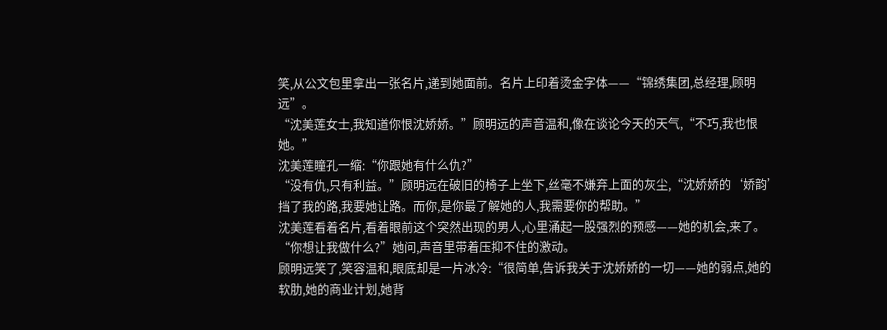笑,从公文包里拿出一张名片,递到她面前。名片上印着烫金字体——“锦绣集团,总经理,顾明远”。
“沈美莲女士,我知道你恨沈娇娇。”顾明远的声音温和,像在谈论今天的天气,“不巧,我也恨她。”
沈美莲瞳孔一缩:“你跟她有什么仇?”
“没有仇,只有利益。”顾明远在破旧的椅子上坐下,丝毫不嫌弃上面的灰尘,“沈娇娇的‘娇韵’挡了我的路,我要她让路。而你,是你最了解她的人,我需要你的帮助。”
沈美莲看着名片,看着眼前这个突然出现的男人,心里涌起一股强烈的预感——她的机会,来了。
“你想让我做什么?”她问,声音里带着压抑不住的激动。
顾明远笑了,笑容温和,眼底却是一片冰冷:“很简单,告诉我关于沈娇娇的一切——她的弱点,她的软肋,她的商业计划,她背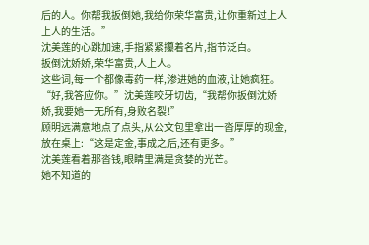后的人。你帮我扳倒她,我给你荣华富贵,让你重新过上人上人的生活。”
沈美莲的心跳加速,手指紧紧攥着名片,指节泛白。
扳倒沈娇娇,荣华富贵,人上人。
这些词,每一个都像毒药一样,渗进她的血液,让她疯狂。
“好,我答应你。”沈美莲咬牙切齿,“我帮你扳倒沈娇娇,我要她一无所有,身败名裂!”
顾明远满意地点了点头,从公文包里拿出一沓厚厚的现金,放在桌上:“这是定金,事成之后,还有更多。”
沈美莲看着那沓钱,眼睛里满是贪婪的光芒。
她不知道的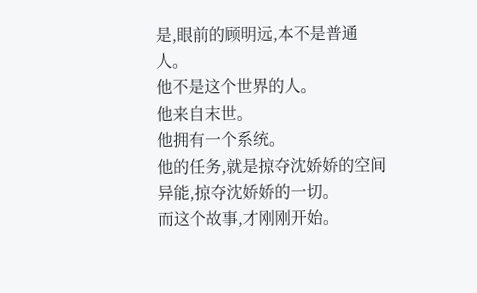是,眼前的顾明远,本不是普通人。
他不是这个世界的人。
他来自末世。
他拥有一个系统。
他的任务,就是掠夺沈娇娇的空间异能,掠夺沈娇娇的一切。
而这个故事,才刚刚开始。